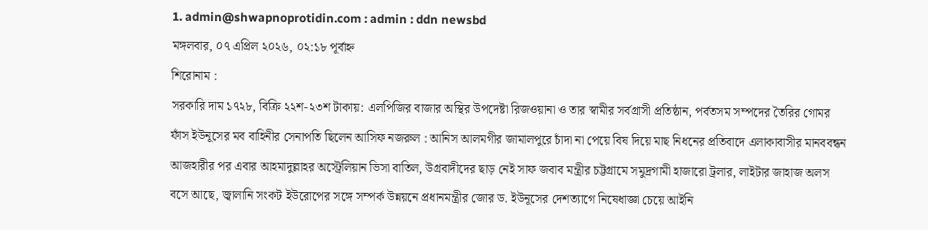1. admin@shwapnoprotidin.com : admin : ddn newsbd
মঙ্গলবার, ০৭ এপ্রিল ২০২৬, ০২:১৮ পূর্বাহ্ন
শিরোনাম :
সরকারি দাম ১৭২৮, বিক্রি ২২শ-২৩শ টাকায়: এলপিজির বাজার অস্থির উপদেষ্টা রিজওয়ানা ও তার স্বামীর সর্বগ্রাসী প্রতিষ্ঠান, পর্বতসম সম্পদের তৈরির গোমর ফাঁস ইউনূসের মব বাহিনীর সেনাপতি ছিলেন আসিফ নজরুল : আনিস আলমগীর জামালপুরে চাঁদা না পেয়ে বিষ দিয়ে মাছ নিধনের প্রতিবাদে এলাকাবাসীর মানববন্ধন আজহারীর পর এবার আহমাদুল্লাহর অস্ট্রেলিয়ান ভিসা বাতিল, উগ্রবাদীদের ছাড় নেই সাফ জবাব মন্ত্রীর চট্টগ্রামে সমুদ্রগামী হাজারো ট্রলার, লাইটার জাহাজ অলস বসে আছে, জ্বালানি সংকট ইউরোপের সঙ্গে সম্পর্ক উন্নয়নে প্রধানমন্ত্রীর জোর ড. ইউনূসের দেশত্যাগে নিষেধাজ্ঞা চেয়ে আইনি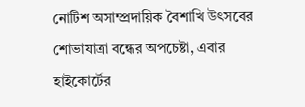নোটিশ অসাম্প্রদায়িক বৈশাখি উৎসবের শোভাযাত্রা বন্ধের অপচেষ্টা, এবার হাইকোর্টের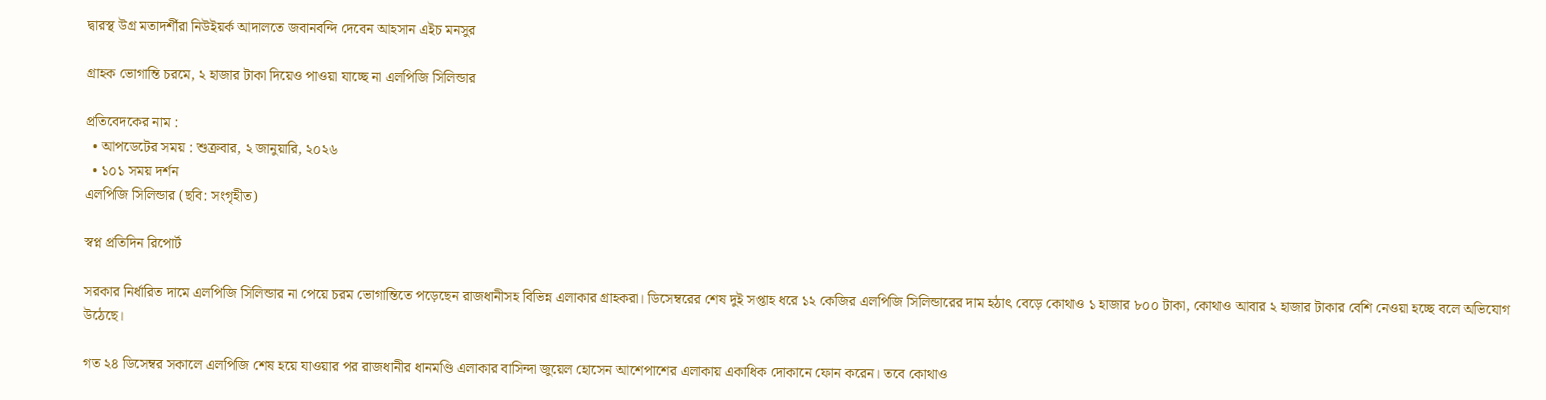দ্বারস্থ উগ্র মতাদর্শীরা নিউইয়র্ক আদালতে জবানবন্দি দেবেন আহসান এইচ মনসুর

গ্রাহক ভোগান্তি চরমে, ২ হাজার টাকা দিয়েও পাওয়া যাচ্ছে না এলপিজি সিলিন্ডার

প্রতিবেদকের নাম :
  • আপডেটের সময় : শুক্রবার, ২ জানুয়ারি, ২০২৬
  • ১০১ সময় দর্শন
এলপিজি সিলিন্ডার (ছবি: সংগৃহীত)

স্বপ্ন প্রতিদিন রিপোর্ট

সরকার নির্ধারিত দামে এলপিজি সিলিন্ডার না পেয়ে চরম ভোগান্তিতে পড়েছেন রাজধানীসহ বিভিন্ন এলাকার গ্রাহকরা। ডিসেম্বরের শেষ দুই সপ্তাহ ধরে ১২ কেজির এলপিজি সিলিন্ডারের দাম হঠাৎ বেড়ে কোথাও ১ হাজার ৮০০ টাকা, কোথাও আবার ২ হাজার টাকার বেশি নেওয়া হচ্ছে বলে অভিযোগ উঠেছে।

গত ২৪ ডিসেম্বর সকালে এলপিজি শেষ হয়ে যাওয়ার পর রাজধানীর ধানমণ্ডি এলাকার বাসিন্দা জুয়েল হোসেন আশেপাশের এলাকায় একাধিক দোকানে ফোন করেন। তবে কোথাও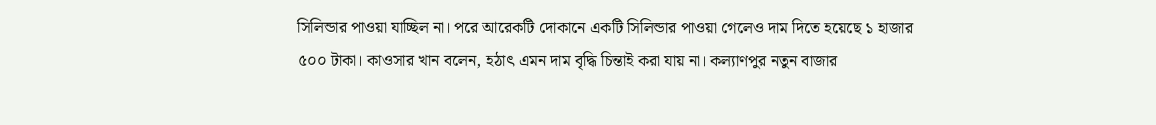সিলিন্ডার পাওয়া যাচ্ছিল না। পরে আরেকটি দোকানে একটি সিলিন্ডার পাওয়া গেলেও দাম দিতে হয়েছে ১ হাজার ৫০০ টাকা। কাওসার খান বলেন, হঠাৎ এমন দাম বৃদ্ধি চিন্তাই করা যায় না। কল্যাণপুর নতুন বাজার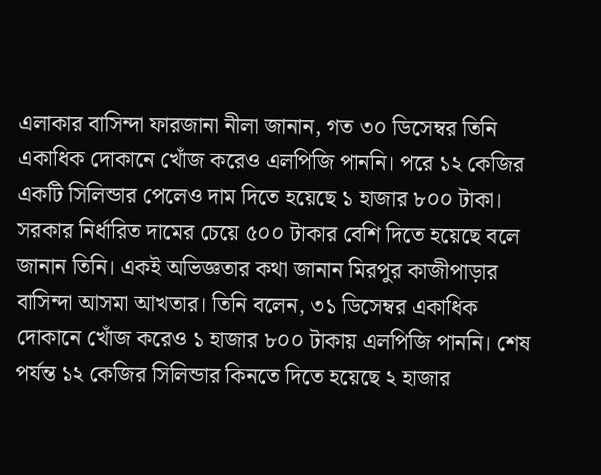এলাকার বাসিন্দা ফারজানা নীলা জানান, গত ৩০ ডিসেম্বর তিনি একাধিক দোকানে খোঁজ করেও এলপিজি পাননি। পরে ১২ কেজির একটি সিলিন্ডার পেলেও দাম দিতে হয়েছে ১ হাজার ৮০০ টাকা। সরকার নির্ধারিত দামের চেয়ে ৫০০ টাকার বেশি দিতে হয়েছে বলে জানান তিনি। একই অভিজ্ঞতার কথা জানান মিরপুর কাজীপাড়ার বাসিন্দা আসমা আখতার। তিনি বলেন, ৩১ ডিসেম্বর একাধিক দোকানে খোঁজ করেও ১ হাজার ৮০০ টাকায় এলপিজি পাননি। শেষ পর্যন্ত ১২ কেজির সিলিন্ডার কিনতে দিতে হয়েছে ২ হাজার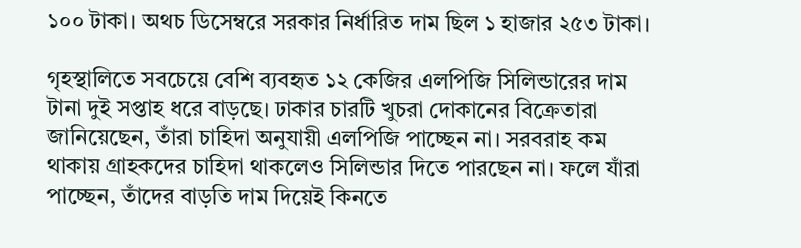১০০ টাকা। অথচ ডিসেম্বরে সরকার নির্ধারিত দাম ছিল ১ হাজার ২৫৩ টাকা।

গৃহস্থালিতে সবচেয়ে বেশি ব্যবহৃত ১২ কেজির এলপিজি সিলিন্ডারের দাম টানা দুই সপ্তাহ ধরে বাড়ছে। ঢাকার চারটি খুচরা দোকানের বিক্রেতারা জানিয়েছেন, তাঁরা চাহিদা অনুযায়ী এলপিজি পাচ্ছেন না। সরবরাহ কম থাকায় গ্রাহকদের চাহিদা থাকলেও সিলিন্ডার দিতে পারছেন না। ফলে যাঁরা পাচ্ছেন, তাঁদের বাড়তি দাম দিয়েই কিনতে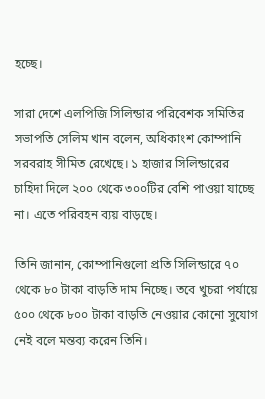হচ্ছে।

সারা দেশে এলপিজি সিলিন্ডার পরিবেশক সমিতির সভাপতি সেলিম খান বলেন, অধিকাংশ কোম্পানি সরবরাহ সীমিত রেখেছে। ১ হাজার সিলিন্ডারের চাহিদা দিলে ২০০ থেকে ৩০০টির বেশি পাওয়া যাচ্ছে না। এতে পরিবহন ব্যয় বাড়ছে।

তিনি জানান, কোম্পানিগুলো প্রতি সিলিন্ডারে ৭০ থেকে ৮০ টাকা বাড়তি দাম নিচ্ছে। তবে খুচরা পর্যায়ে ৫০০ থেকে ৮০০ টাকা বাড়তি নেওয়ার কোনো সুযোগ নেই বলে মন্তব্য করেন তিনি।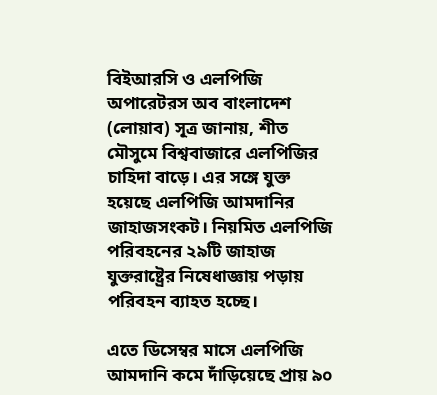বিইআরসি ও এলপিজি অপারেটরস অব বাংলাদেশ (লোয়াব) সূত্র জানায়, শীত মৌসুমে বিশ্ববাজারে এলপিজির চাহিদা বাড়ে। এর সঙ্গে যুক্ত হয়েছে এলপিজি আমদানির জাহাজসংকট। নিয়মিত এলপিজি পরিবহনের ২৯টি জাহাজ যুক্তরাষ্ট্রের নিষেধাজ্ঞায় পড়ায় পরিবহন ব্যাহত হচ্ছে।

এতে ডিসেম্বর মাসে এলপিজি আমদানি কমে দাঁড়িয়েছে প্রায় ৯০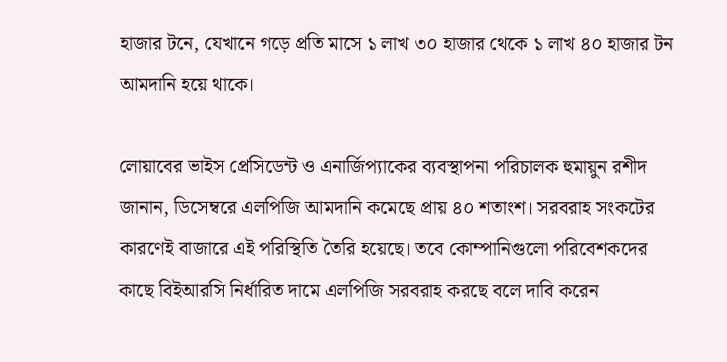হাজার টনে, যেখানে গড়ে প্রতি মাসে ১ লাখ ৩০ হাজার থেকে ১ লাখ ৪০ হাজার টন আমদানি হয়ে থাকে।

লোয়াবের ভাইস প্রেসিডেন্ট ও এনার্জিপ্যাকের ব্যবস্থাপনা পরিচালক হুমায়ুন রশীদ জানান, ডিসেম্বরে এলপিজি আমদানি কমেছে প্রায় ৪০ শতাংশ। সরবরাহ সংকটের কারণেই বাজারে এই পরিস্থিতি তৈরি হয়েছে। তবে কোম্পানিগুলো পরিবেশকদের কাছে বিইআরসি নির্ধারিত দামে এলপিজি সরবরাহ করছে বলে দাবি করেন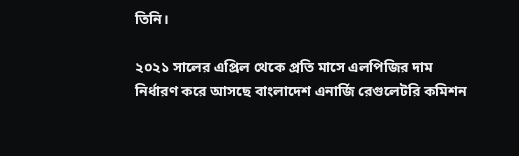তিনি।

২০২১ সালের এপ্রিল থেকে প্রতি মাসে এলপিজির দাম নির্ধারণ করে আসছে বাংলাদেশ এনার্জি রেগুলেটরি কমিশন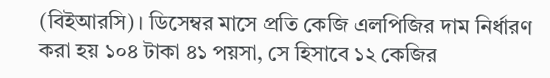(বিইআরসি)। ডিসেম্বর মাসে প্রতি কেজি এলপিজির দাম নির্ধারণ করা হয় ১০৪ টাকা ৪১ পয়সা, সে হিসাবে ১২ কেজির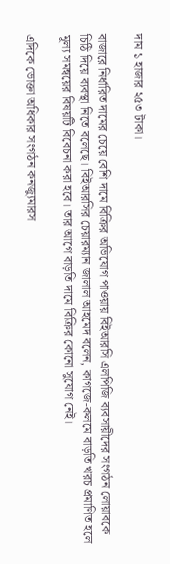দাম ১ হাজার ২৫৩ টাকা।

বাজারে নির্ধারিত দামের চেয়ে বেশি দামে বিক্রির অভিযোগ পাওয়ায় বিইআরসি এলপিজি ব্যবসায়ীদের সংগঠন লোয়াবকে চিঠি দিয়ে ব্যবস্থা নিতে বলেছে। বিইআরসির চেয়ারম্যান জালাল আহমেদ বলেন, কাগজে-কলমে বাড়তি খরচ প্রমাণিত হলে মূল্য সমন্বয়ের বিষয়টি বিবেচনা করা হবে। তার আগে বাড়তি দামে বিক্রির কোনো সুযোগ নেই।

এদিকে ভোক্তা অধিকার সংগঠন কনজ্যুমারস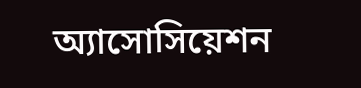অ্যাসোসিয়েশন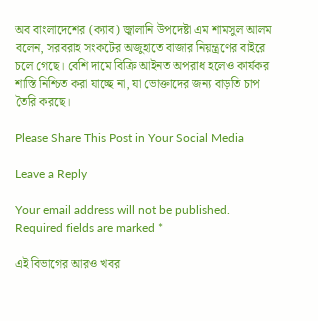অব বাংলাদেশের (ক্যাব) জ্বালানি উপদেষ্টা এম শামসুল আলম বলেন, সরবরাহ সংকটের অজুহাতে বাজার নিয়ন্ত্রণের বাইরে চলে গেছে। বেশি দামে বিক্রি আইনত অপরাধ হলেও কার্যকর শাস্তি নিশ্চিত করা যাচ্ছে না, যা ভোক্তাদের জন্য বাড়তি চাপ তৈরি করছে।

Please Share This Post in Your Social Media

Leave a Reply

Your email address will not be published. Required fields are marked *

এই বিভাগের আরও খবর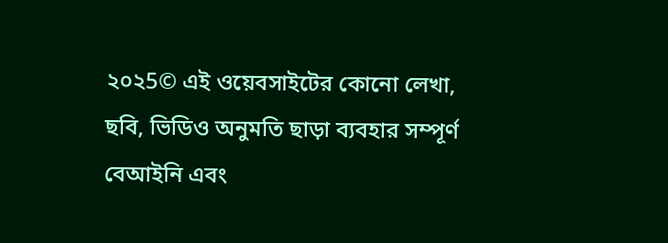২০২5© এই ওয়েবসাইটের কোনো লেখা, ছবি, ভিডিও অনুমতি ছাড়া ব্যবহার সম্পূর্ণ বেআইনি এবং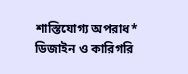শাস্তিযোগ্য অপরাধ*
ডিজাইন ও কারিগরি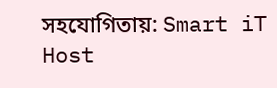সহযোগিতায়: Smart iT Host